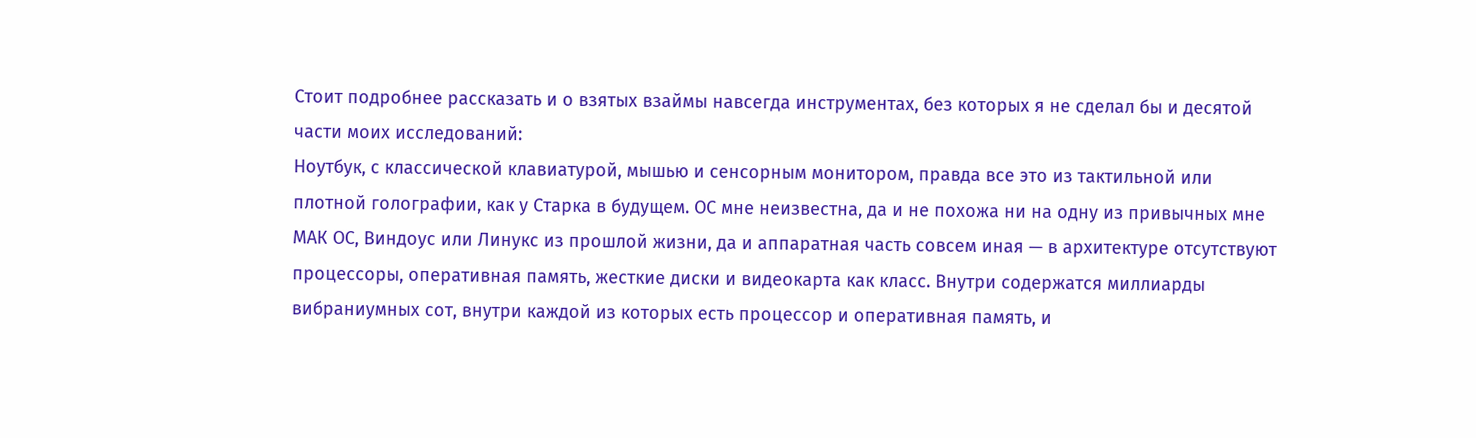Стоит подробнее рассказать и о взятых взаймы навсегда инструментах, без которых я не сделал бы и десятой части моих исследований:
Ноутбук, с классической клавиатурой, мышью и сенсорным монитором, правда все это из тактильной или плотной голографии, как у Старка в будущем. ОС мне неизвестна, да и не похожа ни на одну из привычных мне МАК ОС, Виндоус или Линукс из прошлой жизни, да и аппаратная часть совсем иная — в архитектуре отсутствуют процессоры, оперативная память, жесткие диски и видеокарта как класс. Внутри содержатся миллиарды вибраниумных сот, внутри каждой из которых есть процессор и оперативная память, и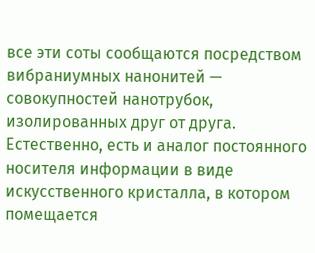все эти соты сообщаются посредством вибраниумных нанонитей — совокупностей нанотрубок, изолированных друг от друга. Естественно, есть и аналог постоянного носителя информации в виде искусственного кристалла, в котором помещается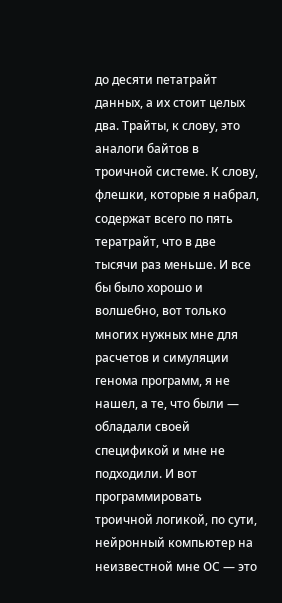до десяти петатрайт данных, а их стоит целых два. Трайты, к слову, это аналоги байтов в троичной системе. К слову, флешки, которые я набрал, содержат всего по пять тератрайт, что в две тысячи раз меньше. И все бы было хорошо и волшебно, вот только многих нужных мне для расчетов и симуляции генома программ, я не нашел, а те, что были — обладали своей спецификой и мне не подходили. И вот программировать троичной логикой, по сути, нейронный компьютер на неизвестной мне ОС — это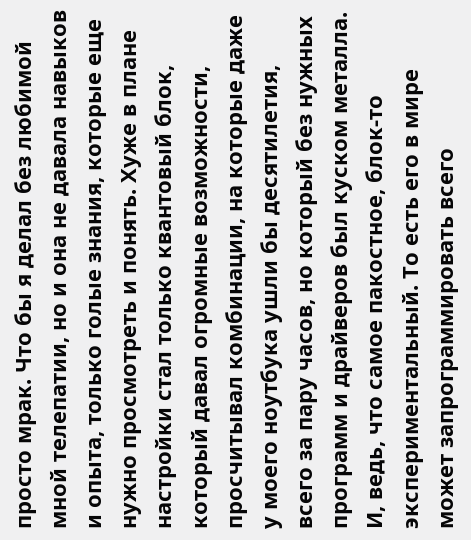просто мрак. Что бы я делал без любимой мной телепатии, но и она не давала навыков и опыта, только голые знания, которые еще нужно просмотреть и понять. Хуже в плане настройки стал только квантовый блок, который давал огромные возможности, просчитывал комбинации, на которые даже у моего ноутбука ушли бы десятилетия, всего за пару часов, но который без нужных программ и драйверов был куском металла. И, ведь, что самое пакостное, блок-то экспериментальный. То есть его в мире может запрограммировать всего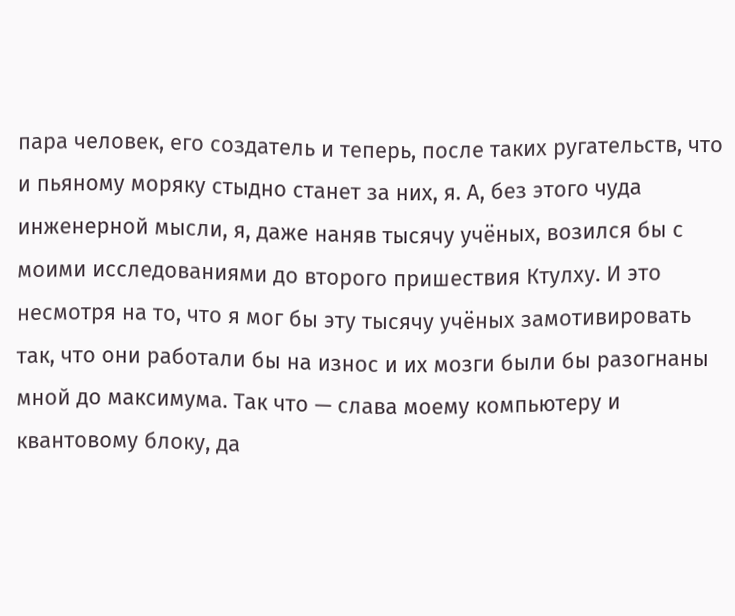пара человек, его создатель и теперь, после таких ругательств, что и пьяному моряку стыдно станет за них, я. А, без этого чуда инженерной мысли, я, даже наняв тысячу учёных, возился бы с моими исследованиями до второго пришествия Ктулху. И это несмотря на то, что я мог бы эту тысячу учёных замотивировать так, что они работали бы на износ и их мозги были бы разогнаны мной до максимума. Так что — слава моему компьютеру и квантовому блоку, да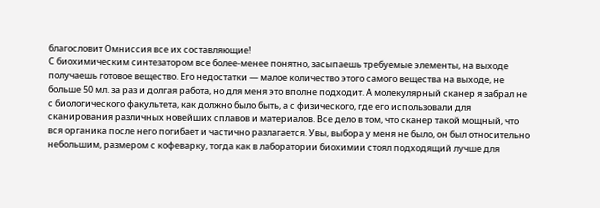благословит Омниссия все их составляющие!
С биохимическим синтезатором все более-менее понятно, засыпаешь требуемые элементы, на выходе получаешь готовое вещество. Его недостатки — малое количество этого самого вещества на выходе, не больше 50 мл. за раз и долгая работа, но для меня это вполне подходит. А молекулярный сканер я забрал не с биологического факультета, как должно было быть, а с физического, где его использовали для сканирования различных новейших сплавов и материалов. Все дело в том, что сканер такой мощный, что вся органика после него погибает и частично разлагается. Увы, выбора у меня не было, он был относительно небольшим, размером с кофеварку, тогда как в лаборатории биохимии стоял подходящий лучше для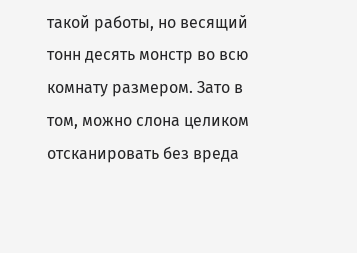такой работы, но весящий тонн десять монстр во всю комнату размером. Зато в том, можно слона целиком отсканировать без вреда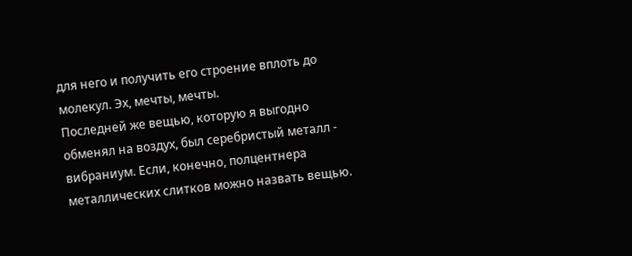для него и получить его строение вплоть до молекул. Эх, мечты, мечты.
Последней же вещью, которую я выгодно обменял на воздух, был серебристый металл - вибраниум. Если, конечно, полцентнера металлических слитков можно назвать вещью.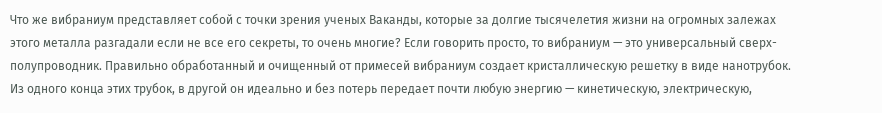Что же вибраниум представляет собой с точки зрения ученых Ваканды, которые за долгие тысячелетия жизни на огромных залежах этого металла разгадали если не все его секреты, то очень многие? Если говорить просто, то вибраниум — это универсальный сверх-полупроводник. Правильно обработанный и очищенный от примесей вибраниум создает кристаллическую решетку в виде нанотрубок. Из одного конца этих трубок, в другой он идеально и без потерь передает почти любую энергию — кинетическую, электрическую,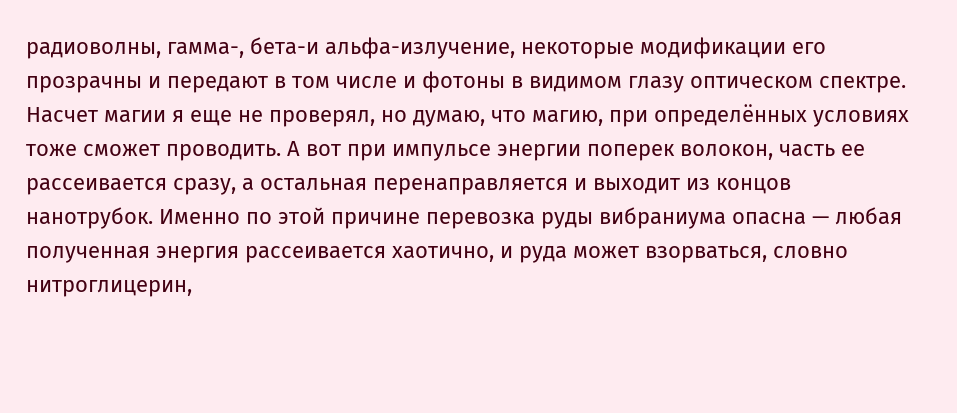радиоволны, гамма-, бета-и альфа-излучение, некоторые модификации его прозрачны и передают в том числе и фотоны в видимом глазу оптическом спектре. Насчет магии я еще не проверял, но думаю, что магию, при определённых условиях тоже сможет проводить. А вот при импульсе энергии поперек волокон, часть ее рассеивается сразу, а остальная перенаправляется и выходит из концов нанотрубок. Именно по этой причине перевозка руды вибраниума опасна — любая полученная энергия рассеивается хаотично, и руда может взорваться, словно нитроглицерин,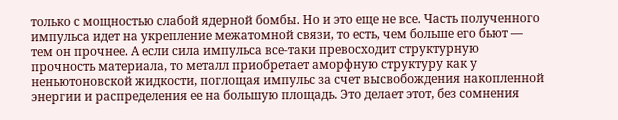только с мощностью слабой ядерной бомбы. Но и это еще не все. Часть полученного импульса идет на укрепление межатомной связи, то есть, чем больше его бьют — тем он прочнее. А если сила импульса все-таки превосходит структурную прочность материала, то металл приобретает аморфную структуру как у неньютоновской жидкости, поглощая импульс за счет высвобождения накопленной энергии и распределения ее на большую площадь. Это делает этот, без сомнения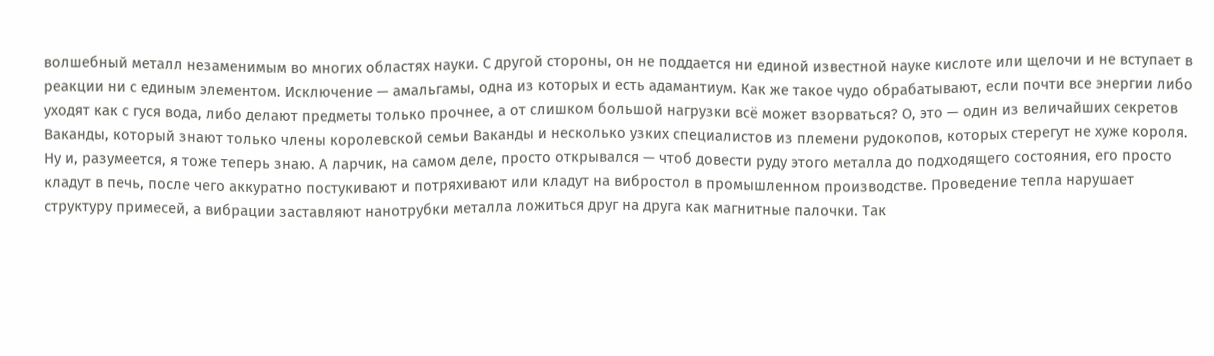волшебный металл незаменимым во многих областях науки. С другой стороны, он не поддается ни единой известной науке кислоте или щелочи и не вступает в реакции ни с единым элементом. Исключение — амальгамы, одна из которых и есть адамантиум. Как же такое чудо обрабатывают, если почти все энергии либо уходят как с гуся вода, либо делают предметы только прочнее, а от слишком большой нагрузки всё может взорваться? О, это — один из величайших секретов Ваканды, который знают только члены королевской семьи Ваканды и несколько узких специалистов из племени рудокопов, которых стерегут не хуже короля. Ну и, разумеется, я тоже теперь знаю. А ларчик, на самом деле, просто открывался — чтоб довести руду этого металла до подходящего состояния, его просто кладут в печь, после чего аккуратно постукивают и потряхивают или кладут на вибростол в промышленном производстве. Проведение тепла нарушает структуру примесей, а вибрации заставляют нанотрубки металла ложиться друг на друга как магнитные палочки. Так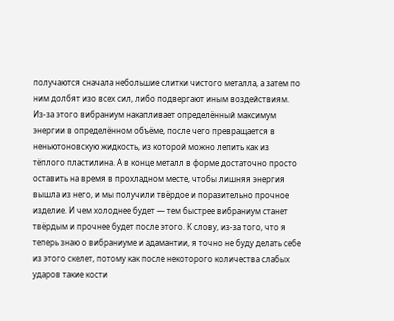получаются сначала небольшие слитки чистого металла, а затем по ним долбят изо всех сил, либо подвергают иным воздействиям. Из-за этого вибраниум накапливает определённый максимум энергии в определённом объёме, после чего превращается в неньютоновскую жидкость, из которой можно лепить как из тёплого пластилина. А в конце металл в форме достаточно просто оставить на время в прохладном месте, чтобы лишняя энергия вышла из него, и мы получили твёрдое и поразительно прочное изделие. И чем холоднее будет — тем быстрее вибраниум станет твёрдым и прочнее будет после этого. К слову, из-за того, что я теперь знаю о вибраниуме и адамантии, я точно не буду делать себе из этого скелет, потому как после некоторого количества слабых ударов такие кости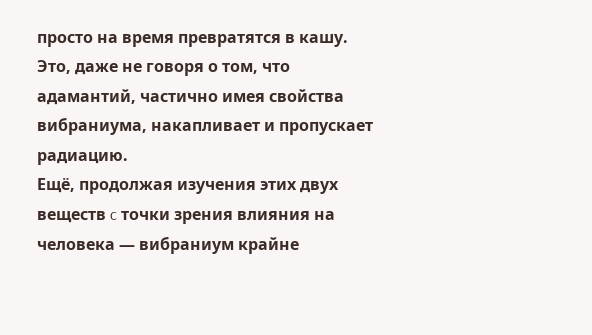просто на время превратятся в кашу. Это, даже не говоря о том, что адамантий, частично имея свойства вибраниума, накапливает и пропускает радиацию.
Ещё, продолжая изучения этих двух веществ c точки зрения влияния на человека — вибраниум крайне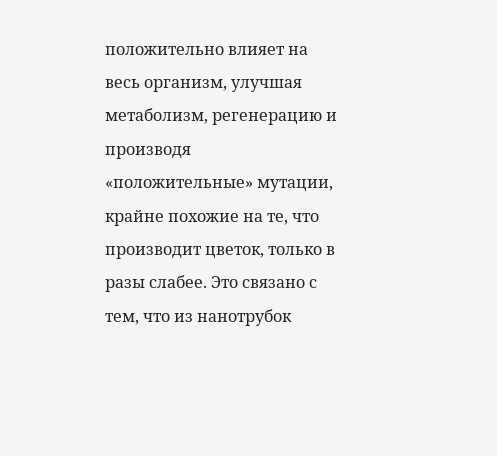положительно влияет на весь организм, улучшая метаболизм, регенерацию и производя «положительные» мутации, крайне похожие на те, что производит цветок, только в разы слабее. Это связано с тем, что из нанотрубок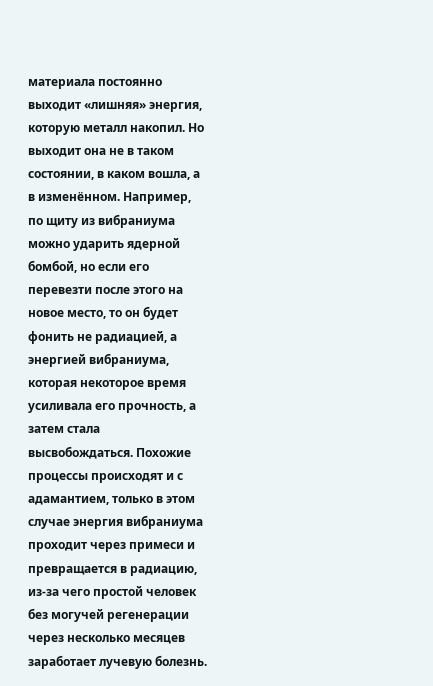материала постоянно выходит «лишняя» энергия, которую металл накопил. Но выходит она не в таком состоянии, в каком вошла, а в изменённом. Например, по щиту из вибраниума можно ударить ядерной бомбой, но если его перевезти после этого на новое место, то он будет фонить не радиацией, а энергией вибраниума, которая некоторое время усиливала его прочность, а затем стала высвобождаться. Похожие процессы происходят и с адамантием, только в этом случае энергия вибраниума проходит через примеси и превращается в радиацию, из-за чего простой человек без могучей регенерации через несколько месяцев заработает лучевую болезнь.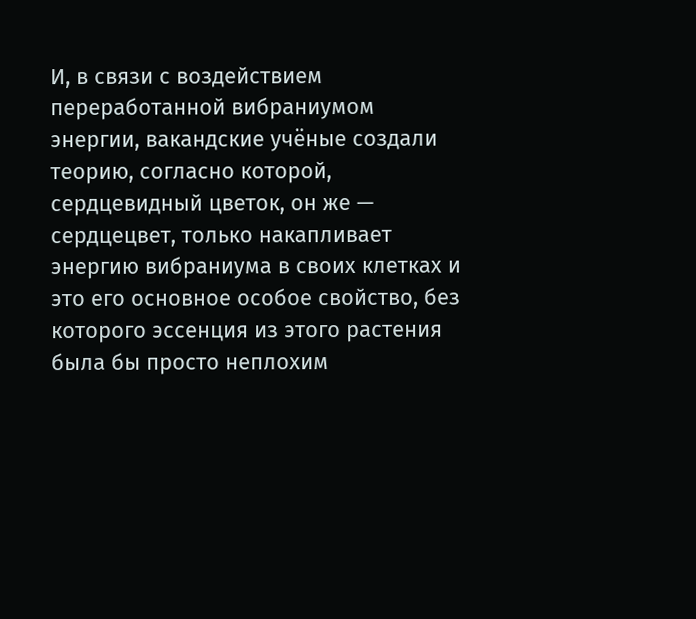И, в связи с воздействием переработанной вибраниумом энергии, вакандские учёные создали теорию, согласно которой, сердцевидный цветок, он же — сердцецвет, только накапливает энергию вибраниума в своих клетках и это его основное особое свойство, без которого эссенция из этого растения была бы просто неплохим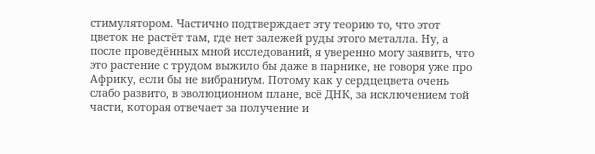стимулятором. Частично подтверждает эту теорию то, что этот цветок не растёт там, где нет залежей руды этого металла. Ну, а после проведённых мной исследований, я уверенно могу заявить, что это растение с трудом выжило бы даже в парнике, не говоря уже про Африку, если бы не вибраниум. Потому как у сердцецвета очень слабо развито, в эволюционном плане, всё ДНК, за исключением той части, которая отвечает за получение и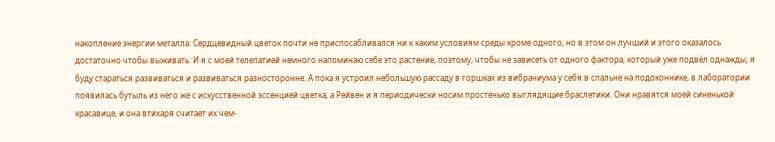накопление энергии металла. Сердцевидный цветок почти не приспосабливался ни к каким условиям среды кроме одного, но в этом он лучший и этого оказалось достаточно чтобы выживать. И я с моей телепатией немного напоминаю себе это растение, поэтому, чтобы не зависеть от одного фактора, который уже подвёл однажды, я буду стараться развиваться и развиваться разносторонне. А пока я устроил небольшую рассаду в горшках из вибраниума у себя в спальне на подоконнике, в лаборатории появилась бутыль из него же с искусственной эссенцией цветка, а Рейвен и я периодически носим простенько выглядящие браслетики. Они нравятся моей синенькой красавице, и она втихаря считает их чем-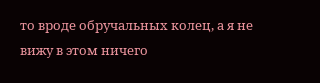то вроде обручальных колец, а я не вижу в этом ничего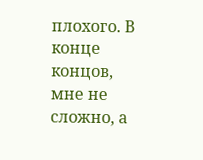плохого. В конце концов, мне не сложно, а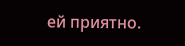ей приятно.